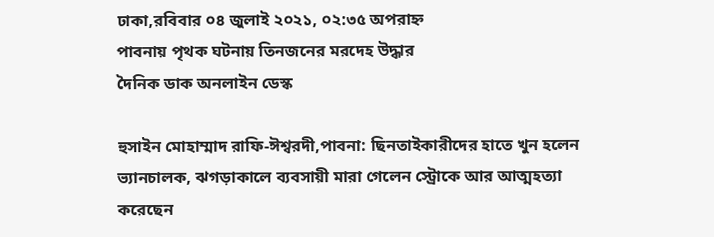ঢাকা,রবিবার ০৪ জুলাই ২০২১, ০২:৩৫ অপরাহ্ন
পাবনায় পৃথক ঘটনায় তিনজনের মরদেহ উদ্ধার
দৈনিক ডাক অনলাইন ডেস্ক

হুসাইন মোহাম্মাদ রাফি-ঈশ্বরদী,পাবনা: ছিনতাইকারীদের হাতে খুন হলেন ভ্যানচালক, ঝগড়াকালে ব্যবসায়ী মারা গেলেন স্ট্রোকে আর আত্মহত্যা করেছেন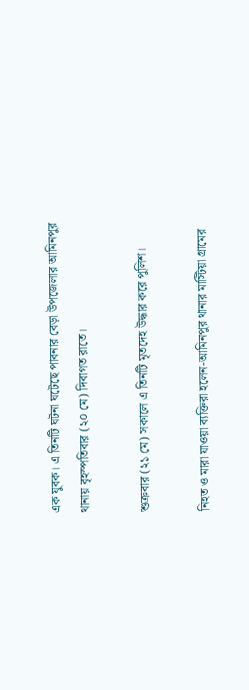এক যুবক। এ তিনটি ঘটনা ঘটেছে পাবনার বেড়া উপজেলার আমিনপুর থানায় বৃহস্পতিবার (২০ মে) দিবাগত রাতে।

শুক্রবার (২১ মে) সকালে এ তিনটি মৃতদেহ উদ্ধার করে পুলিশ।

নিহত ও মারা যাওয়া ব্যক্তিরা হলেন-আমিনপুর থানার মাস্টিয়া গ্রামের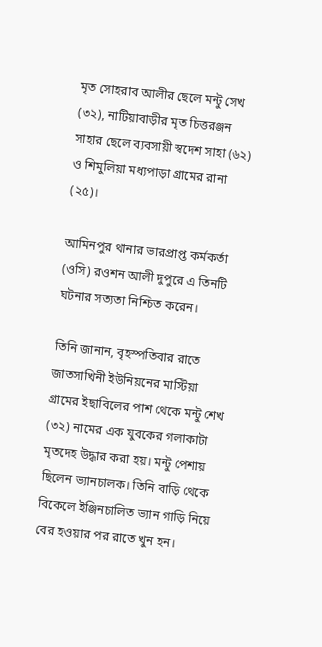মৃত সোহরাব আলীর ছেলে মন্টু সেখ (৩২), নাটিয়াবাড়ীর মৃত চিত্তরঞ্জন সাহার ছেলে ব্যবসায়ী স্বদেশ সাহা (৬২) ও শিমুলিয়া মধ্যপাড়া গ্রামের রানা (২৫)।

আমিনপুর থানার ভারপ্রাপ্ত কর্মকর্তা (ওসি) রওশন আলী দুপুরে এ তিনটি ঘটনার সত্যতা নিশ্চিত করেন।

তিনি জানান, বৃহস্পতিবার রাতে জাতসাখিনী ইউনিয়নের মাস্টিয়া গ্রামের ইছাবিলের পাশ থেকে মন্টু শেখ (৩২) নামের এক যুবকের গলাকাটা মৃতদেহ উদ্ধার করা হয়। মন্টু পেশায় ছিলেন ভ্যানচালক। তিনি বাড়ি থেকে বিকেলে ইঞ্জিনচালিত ভ্যান গাড়ি নিয়ে বের হওয়ার পর রাতে খুন হন।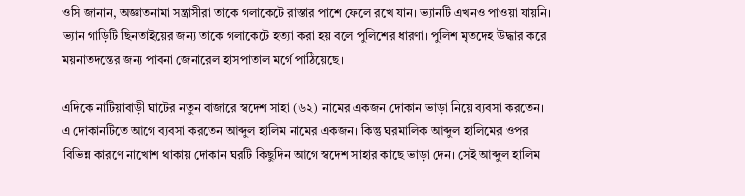ওসি জানান, অজ্ঞাতনামা সন্ত্রাসীরা তাকে গলাকেটে রাস্তার পাশে ফেলে রখে যান। ভ্যানটি এখনও পাওয়া যায়নি। ভ্যান গাড়িটি ছিনতাইয়ের জন্য তাকে গলাকেটে হত্যা করা হয় বলে পুলিশের ধারণা। পুলিশ মৃতদেহ উদ্ধার করে ময়নাতদন্তের জন্য পাবনা জেনারেল হাসপাতাল মর্গে পাঠিয়েছে।

এদিকে নাটিয়াবাড়ী ঘাটের নতুন বাজারে স্বদেশ সাহা (৬২) নামের একজন দোকান ভাড়া নিয়ে ব্যবসা করতেন। এ দোকানটিতে আগে ব্যবসা করতেন আব্দুল হালিম নামের একজন। কিন্তু ঘরমালিক আব্দুল হালিমের ওপর বিভিন্ন কারণে নাখোশ থাকায় দোকান ঘরটি কিছুদিন আগে স্বদেশ সাহার কাছে ভাড়া দেন। সেই আব্দুল হালিম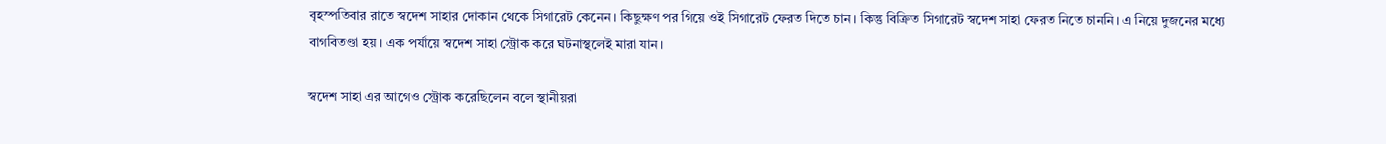বৃহস্পতিবার রাতে স্বদেশ সাহার দোকান থেকে সিগারেট কেনেন। কিছুক্ষণ পর গিয়ে ওই সিগারেট ফেরত দিতে চান। কিন্তু বিক্রিত সিগারেট স্বদেশ সাহা ফেরত নিতে চাননি। এ নিয়ে দুজনের মধ্যে বাগবিতণ্ডা হয়। এক পর্যায়ে স্বদেশ সাহা স্ট্রোক করে ঘটনাস্থলেই মারা যান।

স্বদেশ সাহা এর আগেও স্ট্রোক করেছিলেন বলে স্থানীয়রা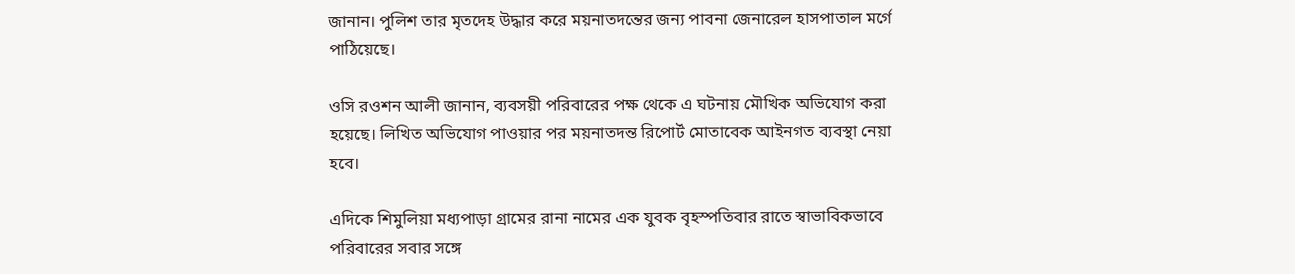জানান। পুলিশ তার মৃতদেহ উদ্ধার করে ময়নাতদন্তের জন্য পাবনা জেনারেল হাসপাতাল মর্গে পাঠিয়েছে।

ওসি রওশন আলী জানান, ব্যবসয়ী পরিবারের পক্ষ থেকে এ ঘটনায় মৌখিক অভিযোগ করা হয়েছে। লিখিত অভিযোগ পাওয়ার পর ময়নাতদন্ত রিপোর্ট মোতাবেক আইনগত ব্যবস্থা নেয়া হবে।

এদিকে শিমুলিয়া মধ্যপাড়া গ্রামের রানা নামের এক যুবক বৃহস্পতিবার রাতে স্বাভাবিকভাবে পরিবারের সবার সঙ্গে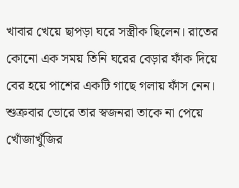খাবার খেয়ে ছাপড়া ঘরে সস্ত্রীক ছিলেন। রাতের কোনো এক সময় তিনি ঘরের বেড়ার ফাঁক দিয়ে বের হয়ে পাশের একটি গাছে গলায় ফাঁস নেন। শুক্রবার ভোরে তার স্বজনরা তাকে না পেয়ে খোঁজাখুঁজির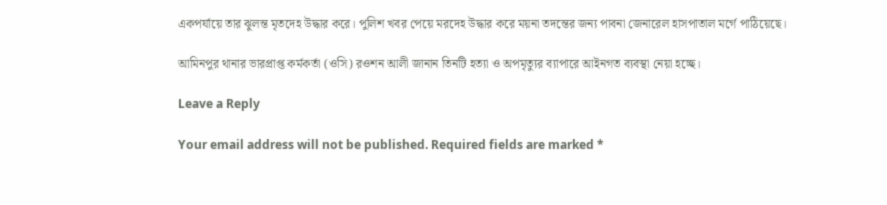একপর্যায়ে তার ঝুলন্ত মৃতদেহ উদ্ধার করে। পুলিশ খবর পেয়ে মরদেহ উদ্ধার করে ময়না তদন্তের জন্য পাবনা জেনারেল হাসপাতাল মর্গে পাঠিয়েছে।

আমিনপুর থানার ভারপ্রাপ্ত কর্মকর্তা (ওসি) রওশন আলী জানান তিনটি হত্যা ও অপমৃত্যুর ব্যাপারে আইনগত ব্যবস্থা নেয়া হচ্ছে।

Leave a Reply

Your email address will not be published. Required fields are marked *